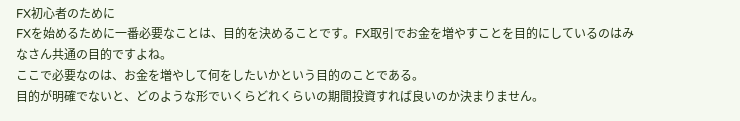FX初心者のために
FXを始めるために一番必要なことは、目的を決めることです。FX取引でお金を増やすことを目的にしているのはみなさん共通の目的ですよね。
ここで必要なのは、お金を増やして何をしたいかという目的のことである。
目的が明確でないと、どのような形でいくらどれくらいの期間投資すれば良いのか決まりません。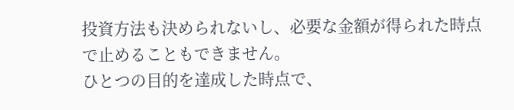投資方法も決められないし、必要な金額が得られた時点で止めることもできません。
ひとつの目的を達成した時点で、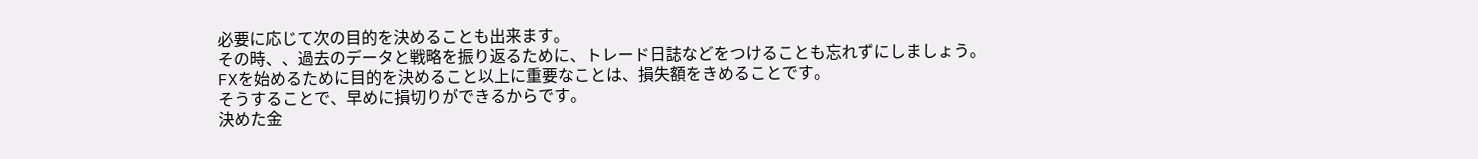必要に応じて次の目的を決めることも出来ます。
その時、、過去のデータと戦略を振り返るために、トレード日誌などをつけることも忘れずにしましょう。
FXを始めるために目的を決めること以上に重要なことは、損失額をきめることです。
そうすることで、早めに損切りができるからです。
決めた金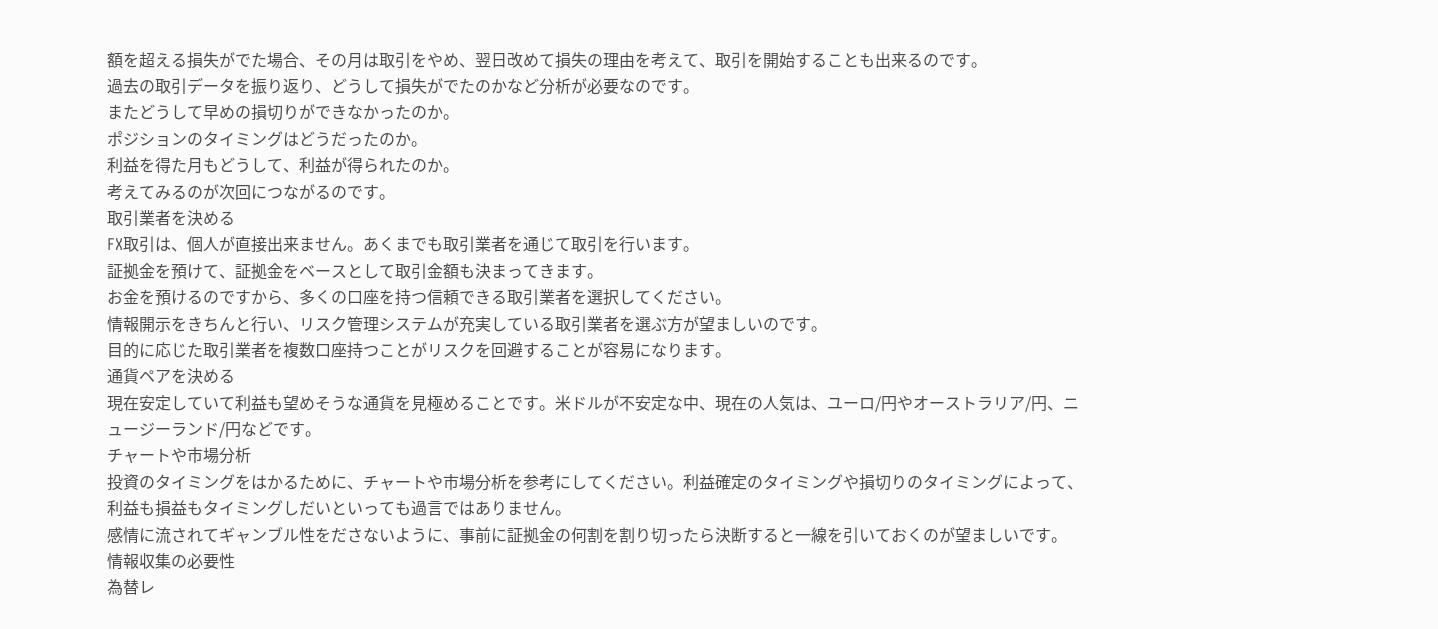額を超える損失がでた場合、その月は取引をやめ、翌日改めて損失の理由を考えて、取引を開始することも出来るのです。
過去の取引データを振り返り、どうして損失がでたのかなど分析が必要なのです。
またどうして早めの損切りができなかったのか。
ポジションのタイミングはどうだったのか。
利益を得た月もどうして、利益が得られたのか。
考えてみるのが次回につながるのです。
取引業者を決める
FX取引は、個人が直接出来ません。あくまでも取引業者を通じて取引を行います。
証拠金を預けて、証拠金をベースとして取引金額も決まってきます。
お金を預けるのですから、多くの口座を持つ信頼できる取引業者を選択してください。
情報開示をきちんと行い、リスク管理システムが充実している取引業者を選ぶ方が望ましいのです。
目的に応じた取引業者を複数口座持つことがリスクを回避することが容易になります。
通貨ペアを決める
現在安定していて利益も望めそうな通貨を見極めることです。米ドルが不安定な中、現在の人気は、ユーロ/円やオーストラリア/円、ニュージーランド/円などです。
チャートや市場分析
投資のタイミングをはかるために、チャートや市場分析を参考にしてください。利益確定のタイミングや損切りのタイミングによって、利益も損益もタイミングしだいといっても過言ではありません。
感情に流されてギャンブル性をださないように、事前に証拠金の何割を割り切ったら決断すると一線を引いておくのが望ましいです。
情報収集の必要性
為替レ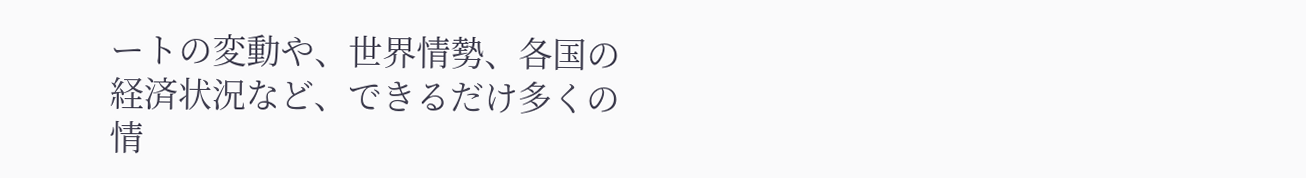ートの変動や、世界情勢、各国の経済状況など、できるだけ多くの情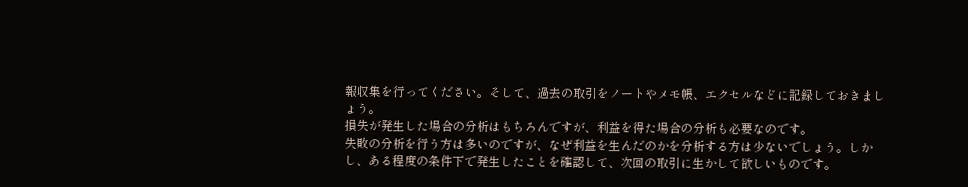報収集を行ってください。そして、過去の取引をノートやメモ帳、エクセルなどに記録しておきましょう。
損失が発生した場合の分析はもちろんですが、利益を得た場合の分析も必要なのです。
失敗の分析を行う方は多いのですが、なぜ利益を生んだのかを分析する方は少ないでしょう。しかし、ある程度の条件下で発生したことを確認して、次回の取引に生かして欲しいものです。